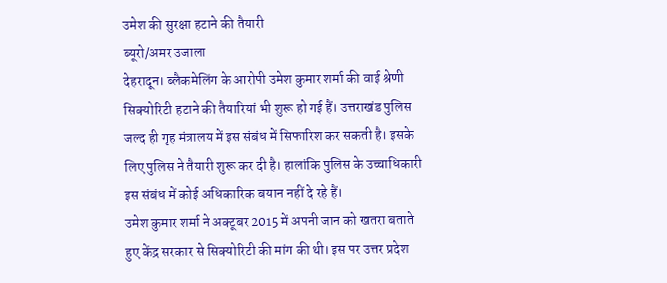उमेश की सुरक्षा हटाने की तैयारी
ब्यूरो/अमर उजाला
देहरादून। ब्लैकमेलिंग के आरोपी उमेश कुमार शर्मा की वाई श्रेणी सिक्योरिटी हटाने की तैयारियां भी शुरू हो गई हैं। उत्तराखंड पुलिस जल्द ही गृह मंत्रालय में इस संबंध में सिफारिश कर सकती है। इसके लिए पुलिस ने तैयारी शुरू कर दी है। हालांकि पुलिस के उच्चाधिकारी इस संबंध में कोई अधिकारिक बयान नहीं दे रहे हैं।
उमेश कुमार शर्मा ने अक्टूबर 2015 में अपनी जान को खतरा बताते हुए केंद्र सरकार से सिक्योरिटी की मांग की थी। इस पर उत्तर प्रदेश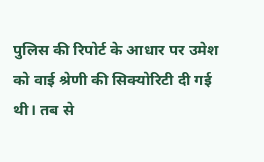पुलिस की रिपोर्ट के आधार पर उमेश को वाई श्रेणी की सिक्योरिटी दी गई थी। तब से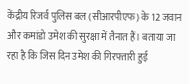केंद्रीय रिजर्व पुलिस बल (सीआरपीएफ) के 12 जवान और कमांडो उमेश की सुरक्षा में तैनात हैं। बताया जा रहा है कि जिस दिन उमेश की गिरफ्तारी हुई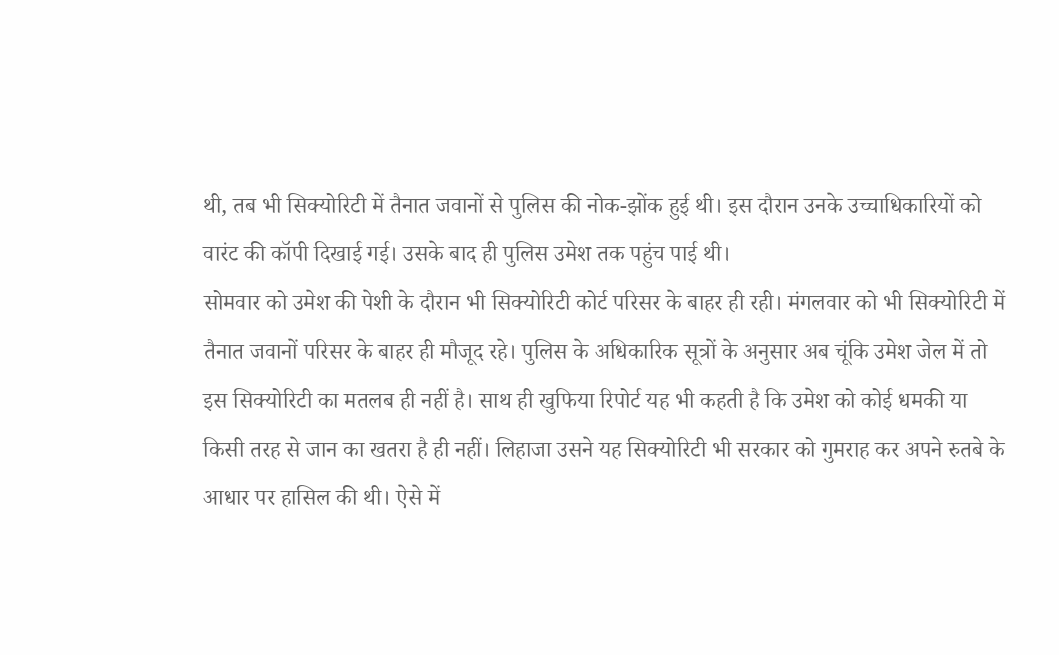थी, तब भी सिक्योरिटी में तैनात जवानों से पुलिस की नोक-झोंक हुई थी। इस दौरान उनके उच्चाधिकारियों को वारंट की कॉपी दिखाई गई। उसके बाद ही पुलिस उमेश तक पहुंच पाई थी।
सोमवार को उमेश की पेशी के दौरान भी सिक्योरिटी कोर्ट परिसर के बाहर ही रही। मंगलवार को भी सिक्योरिटी में तैनात जवानों परिसर के बाहर ही मौजूद रहे। पुलिस के अधिकारिक सूत्रों के अनुसार अब चूंकि उमेश जेल में तो इस सिक्योरिटी का मतलब ही नहीं है। साथ ही खुफिया रिपोर्ट यह भी कहती है कि उमेश को कोई धमकी या किसी तरह से जान का खतरा है ही नहीं। लिहाजा उसने यह सिक्योरिटी भी सरकार को गुमराह कर अपने रुतबे के आधार पर हासिल की थी। ऐसे में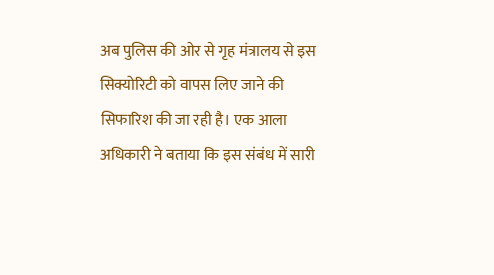अब पुलिस की ओर से गृह मंत्रालय से इस सिक्योरिटी को वापस लिए जाने की सिफारिश की जा रही है। एक आला अधिकारी ने बताया कि इस संबंध में सारी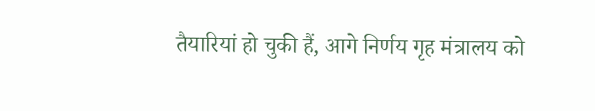तैयारियां हो चुकी हैं, आगे निर्णय गृह मंत्रालय को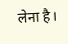लेना है।